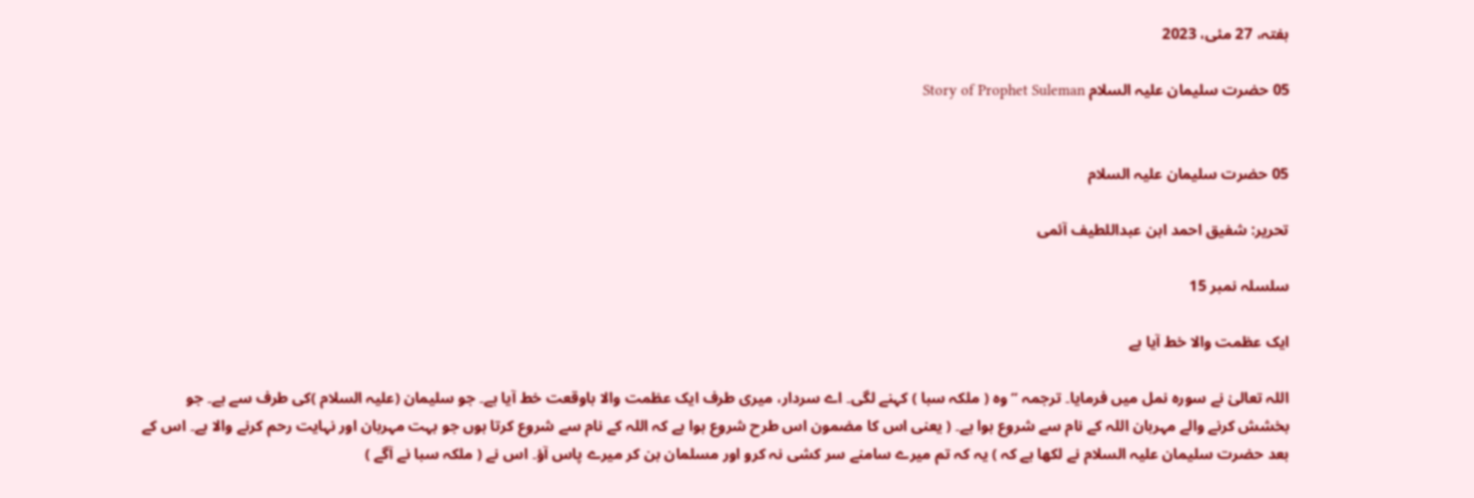ہفتہ، 27 مئی، 2023

05 حضرت سلیمان علیہ السلام Story of Prophet Suleman


05 حضرت سلیمان علیہ السلام

تحریر: شفیق احمد ابن عبداللطیف آئمی

سلسلہ نمبر 15

ایک عظمت والا خط آیا ہے

اللہ تعالیٰ نے سورہ نمل میں فرمایا۔ ترجمہ ” وہ ( ملکہ سبا ) کہنے لگی۔ اے سردار، میری طرف ایک عظمت والا باوقعت خط آیا ہے۔ جو سلیمان (علیہ السلام )کی طرف سے ہے۔ جو بخشش کرنے والے مہربان اللہ کے نام سے شروع ہوا ہے۔ ( یعنی اس کا مضمون اس طرح شروع ہوا ہے کہ اللہ کے نام سے شروع کرتا ہوں جو بہت مہربان اور نہایت رحم کرنے والا ہے۔ اس کے بعد حضرت سلیمان علیہ السلام نے لکھا ہے کہ ) یہ کہ تم میرے سامنے سر کشی نہ کرو اور مسلمان بن کر میرے پاس آؤ۔ اس نے ( ملکہ سبا نے آگے )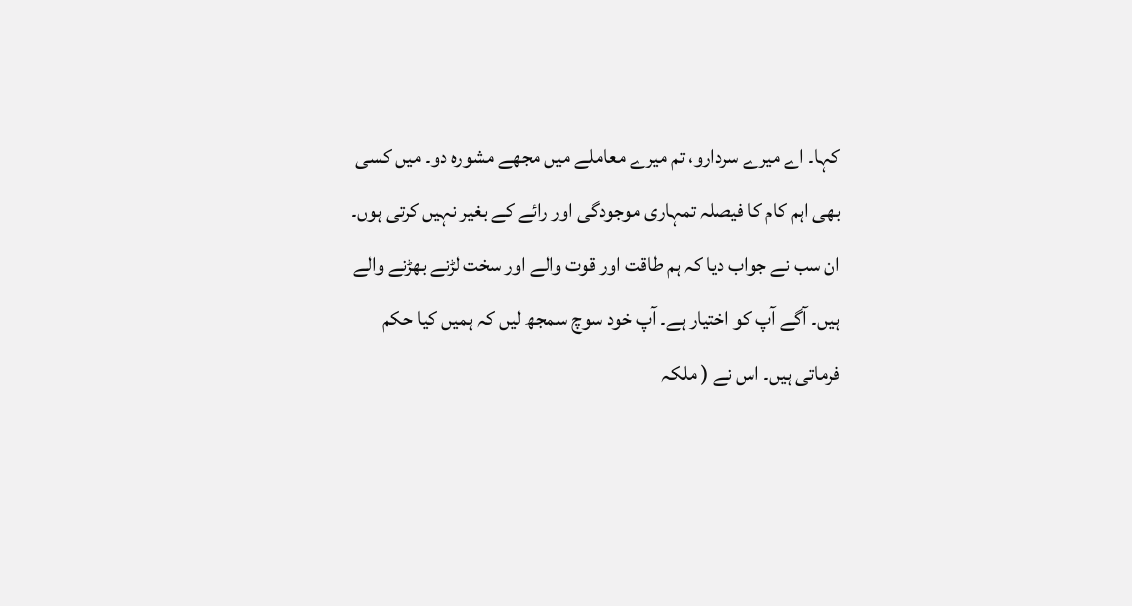کہا۔ اے میرے سردارو، تم میرے معاملے میں مجھے مشورہ دو۔ میں کسی بھی اہم کام کا فیصلہ تمہاری موجودگی اور رائے کے بغیر نہیں کرتی ہوں۔ ان سب نے جواب دیا کہ ہم طاقت اور قوت والے اور سخت لڑنے بھڑنے والے ہیں۔ آگے آپ کو اختیار ہے۔ آپ خود سوچ سمجھ لیں کہ ہمیں کیا حکم فرماتی ہیں۔ اس نے ( ملکہ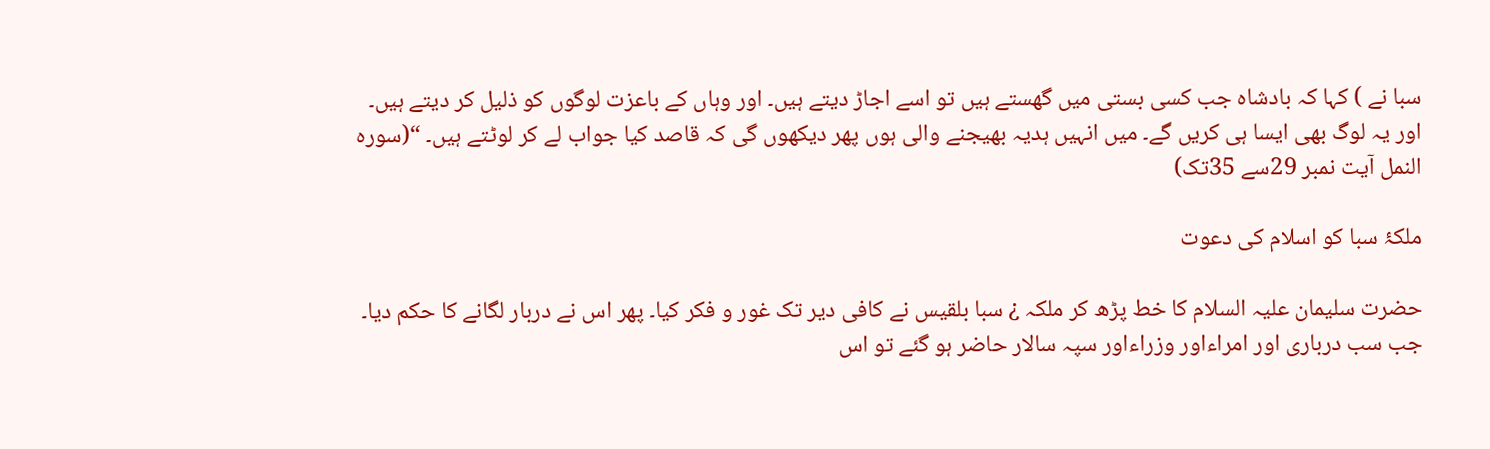سبا نے ) کہا کہ بادشاہ جب کسی بستی میں گھستے ہیں تو اسے اجاڑ دیتے ہیں۔ اور وہاں کے باعزت لوگوں کو ذلیل کر دیتے ہیں۔ اور یہ لوگ بھی ایسا ہی کریں گے۔ میں انہیں ہدیہ بھیجنے والی ہوں پھر دیکھوں گی کہ قاصد کیا جواب لے کر لوٹتے ہیں۔ “(سورہ النمل آیت نمبر 29سے 35تک)

ملکۂ سبا کو اسلام کی دعوت

حضرت سلیمان علیہ السلام کا خط پڑھ کر ملکہ ¿ سبا بلقیس نے کافی دیر تک غور و فکر کیا۔ پھر اس نے دربار لگانے کا حکم دیا۔ جب سب درباری اور امراءاور وزراءاور سپہ سالار حاضر ہو گئے تو اس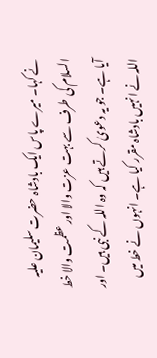نے کہا۔ میرے پاس ایک بادشاہ حضرت سلیمان علیہ السلام کی طرف سے بہت عزت والا اور عظمت والا خط آیا ہے۔ جو یہ دعویٰ کرتے ہیں کہ وہ اللہ کے نبی ہیں۔ اور اللہ نے انہیں بادشاہ مقرر کیا ہے۔ انہوں نے خط میں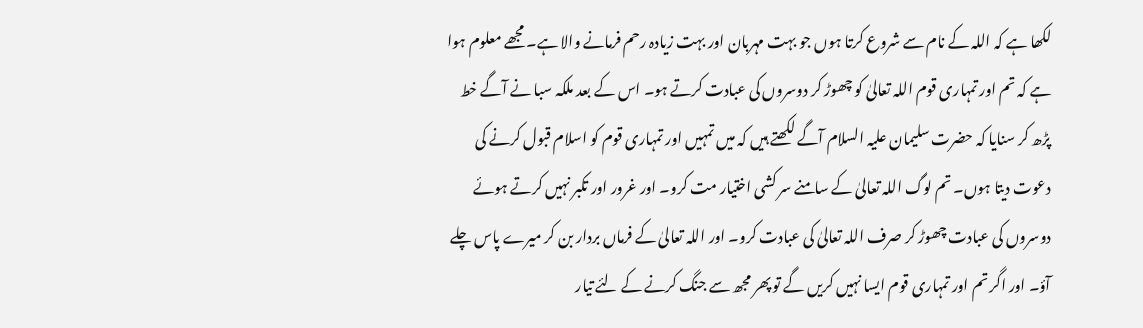لکھا ہے کہ اللہ کے نام سے شروع کرتا ہوں جو بہت مہربان اور بہت زیادہ رحم فرمانے والا ہے۔ مجھے معلوم ہوا ہے کہ تم اور تمہاری قوم اللہ تعالیٰ کو چھوڑ کر دوسروں کی عبادت کرتے ہو۔ اس کے بعد ملکہ سبا نے آگے خط پڑھ کر سنایا کہ حضرت سلیمان علیہ السلام آگے لکھتے ہیں کہ میں تمہیں اور تمہاری قوم کو اسلام قبول کرنے کی دعوت دیتا ہوں۔ تم لوگ اللہ تعالیٰ کے سامنے سر کشی اختیار مت کرو۔ اور غرور اور تکبر نہیں کرتے ہوئے دوسروں کی عبادت چھوڑ کر صرف اللہ تعالیٰ کی عبادت کرو۔ اور اللہ تعالیٰ کے فرماں بردار بن کر میرے پاس چلے آؤ۔ اور اگر تم اور تمہاری قوم ایسا نہیں کریں گے تو پھر مجھ سے جنگ کرنے کے لئے تیار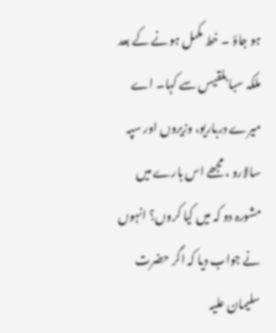ہو جاؤ ۔ خط مکمل ہونے کے بعد ملکہ سبا بلقیس سے کہا۔ اے میرے درباریو، وزیروں اور سپہ سالارو ، مجھے اس بارے میں مشورہ دو کہ میں کیا کروں؟ انہوں نے جواب دیا کہ اگر حضرت سلیمان علیہ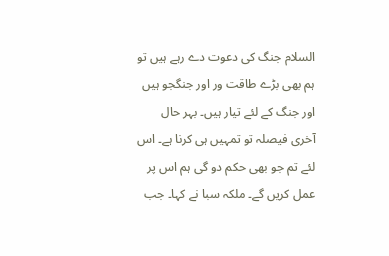السلام جنگ کی دعوت دے رہے ہیں تو ہم بھی بڑے طاقت ور اور جنگجو ہیں اور جنگ کے لئے تیار ہیں۔ بہر حال آخری فیصلہ تو تمہیں ہی کرنا ہے۔ اس لئے تم جو بھی حکم دو گی ہم اس پر عمل کریں گے۔ ملکہ سبا نے کہا۔ جب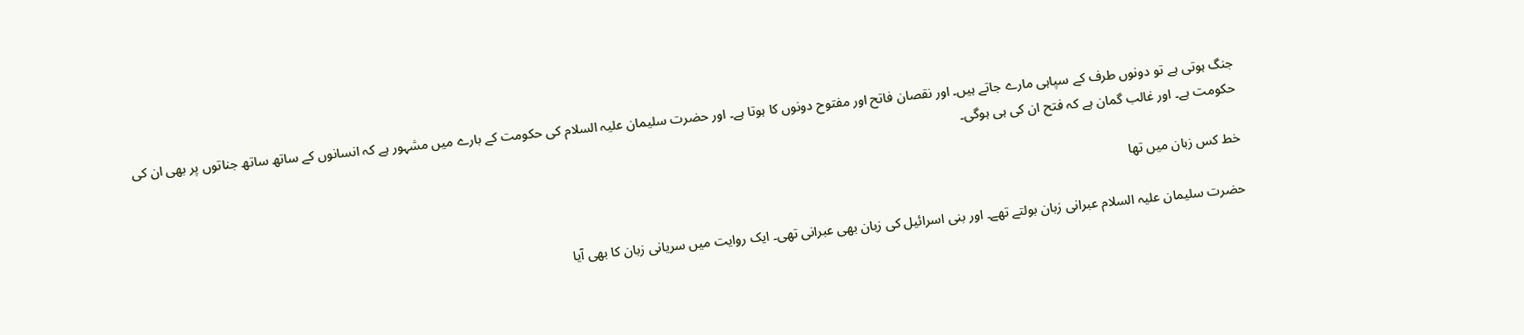جنگ ہوتی ہے تو دونوں طرف کے سپاہی مارے جاتے ہیں۔ اور نقصان فاتح اور مفتوح دونوں کا ہوتا ہے۔ اور حضرت سلیمان علیہ السلام کی حکومت کے بارے میں مشہور ہے کہ انسانوں کے ساتھ ساتھ جناتوں پر بھی ان کی حکومت ہے۔ اور غالب گمان ہے کہ فتح ان کی ہی ہوگی۔

خط کس زبان میں تھا

حضرت سلیمان علیہ السلام عبرانی زبان بولتے تھے۔ اور بنی اسرائیل کی زبان بھی عبرانی تھی۔ ایک روایت میں سریانی زبان کا بھی آیا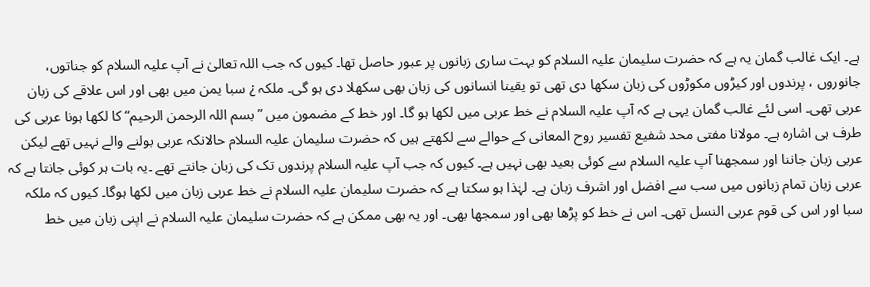ہے۔ ایک غالب گمان یہ ہے کہ حضرت سلیمان علیہ السلام کو بہت ساری زبانوں پر عبور حاصل تھا۔ کیوں کہ جب اللہ تعالیٰ نے آپ علیہ السلام کو جناتوں، جانوروں ، پرندوں اور کیڑوں مکوڑوں کی زبان سکھا دی تھی تو یقینا انسانوں کی زبان بھی سکھلا دی ہو گی۔ ملکہ ¿ سبا یمن میں بھی اور اس علاقے کی زبان عربی تھی۔ اسی لئے غالب گمان یہی ہے کہ آپ علیہ السلام نے خط عربی میں لکھا ہو گا۔ اور خط کے مضمون میں ”بسم اللہ الرحمن الرحیم“ کا لکھا ہونا عربی کی طرف ہی اشارہ ہے۔ مولانا مفتی محد شفیع تفسیر روح المعانی کے حوالے سے لکھتے ہیں کہ حضرت سلیمان علیہ السلام حالانکہ عربی بولنے والے نہیں تھے لیکن عربی زبان جاننا اور سمجھنا آپ علیہ السلام سے کوئی بعید بھی نہیں ہے۔ کیوں کہ جب آپ علیہ السلام پرندوں تک کی زبان جانتے تھے ۔یہ بات ہر کوئی جانتا ہے کہ عربی زبان تمام زبانوں میں سب سے افضل اور اشرف زبان ہے۔ لہٰذا ہو سکتا ہے کہ حضرت سلیمان علیہ السلام نے خط عربی زبان میں لکھا ہوگا۔ کیوں کہ ملکہ سبا اور اس کی قوم عربی النسل تھی۔ اس نے خط کو پڑھا بھی اور سمجھا بھی۔ اور یہ بھی ممکن ہے کہ حضرت سلیمان علیہ السلام نے اپنی زبان میں خط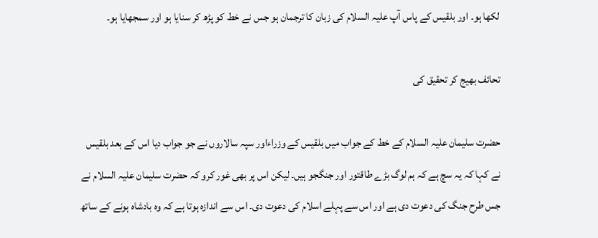لکھا ہو۔ اور بلقیس کے پاس آپ علیہ السلام کی زبان کا ترجمان ہو جس نے خط کو پڑھ کر سنایا ہو اور سمجھایا ہو۔

تحائف بھیج کر تحقیق کی

حضرت سلیمان علیہ السلام کے خط کے جواب میں بلقیس کے وزراءاور سپہ سالاروں نے جو جواب دیا اس کے بعد بلقیس نے کہا کہ یہ سچ ہے کہ ہم لوگ بڑے طاقتور اور جنگجو ہیں۔ لیکن اس پر بھی غور کرو کہ حضرت سلیمان علیہ السلام نے جس طرح جنگ کی دعوت دی ہے اور اس سے پہلے اسلام کی دعوت دی۔ اس سے اندازہ ہوتا ہے کہ وہ بادشاہ ہونے کے ساتھ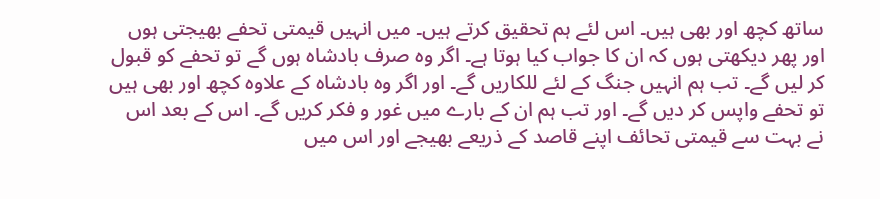ساتھ کچھ اور بھی ہیں۔ اس لئے ہم تحقیق کرتے ہیں۔ میں انہیں قیمتی تحفے بھیجتی ہوں اور پھر دیکھتی ہوں کہ ان کا جواب کیا ہوتا ہے۔ اگر وہ صرف بادشاہ ہوں گے تو تحفے کو قبول کر لیں گے۔ تب ہم انہیں جنگ کے لئے للکاریں گے۔ اور اگر وہ بادشاہ کے علاوہ کچھ اور بھی ہیں تو تحفے واپس کر دیں گے۔ اور تب ہم ان کے بارے میں غور و فکر کریں گے۔ اس کے بعد اس نے بہت سے قیمتی تحائف اپنے قاصد کے ذریعے بھیجے اور اس میں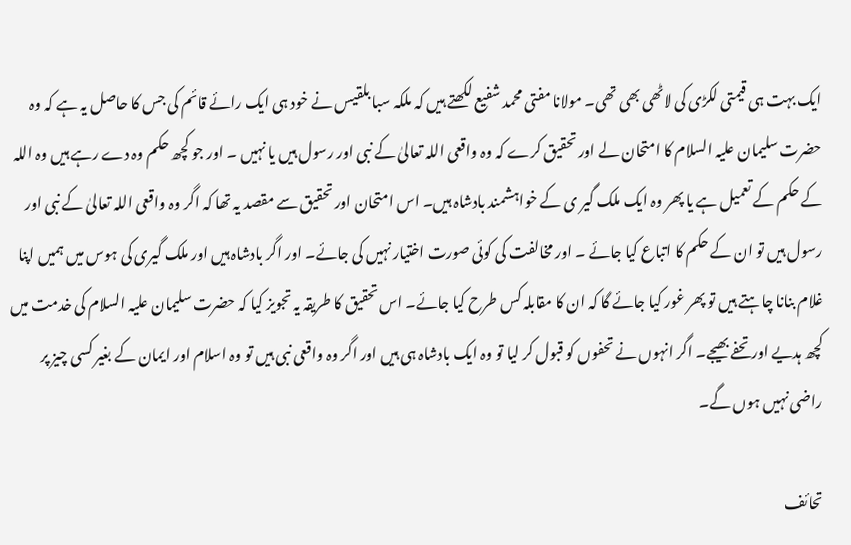ایک بہت ہی قیمتی لکڑی کی لاٹھی بھی تھی۔ مولانا مفتی محمد شفیع لکھتے ہیں کہ ملکہ سبا بلقیس نے خود ہی ایک رائے قائم کی جس کا حاصل یہ ہے کہ وہ حضرت سلیمان علیہ السلام کا امتحان لے اور تحقیق کرے کہ وہ واقعی اللہ تعالیٰ کے نبی اور رسول ہیں یا نہیں ۔ اور جو کچھ حکم وہ دے رہے ہیں وہ اللہ کے حکم کے تعمیل ہے یا پھر وہ ایک ملک گیر ی کے خواہشمند بادشاہ ہیں۔ اس امتحان اور تحقیق سے مقصد یہ تھا کہ اگر وہ واقعی اللہ تعالیٰ کے نبی اور رسول ہیں تو ان کے حکم کا اتباع کیا جائے ۔ اور مخالفت کی کوئی صورت اختیار نہیں کی جائے۔ اور اگر بادشاہ ہیں اور ملک گیری کی ہوس میں ہمیں اپنا غلام بنانا چاہتے ہیں تو پھر غور کیا جائے گا کہ ان کا مقابلہ کس طرح کیا جائے۔ اس تحقیق کا طریقہ یہ تجویز کیا کہ حضرت سلیمان علیہ السلام کی خدمت میں کچھ ہدیے اور تحفے بھیجے۔ اگر انہوں نے تحفوں کو قبول کر لیا تو وہ ایک بادشاہ ہی ہیں اور اگر وہ واقعی نبی ہیں تو وہ اسلام اور ایمان کے بغیر کسی چیز پر راضی نہیں ہوں گے۔

تحائف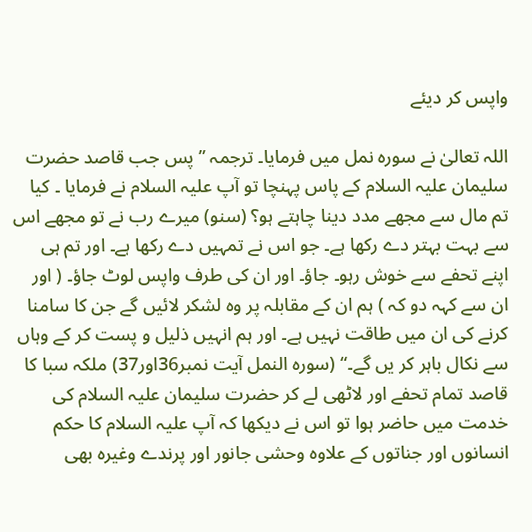واپس کر دیئے

اللہ تعالیٰ نے سورہ نمل میں فرمایا۔ ترجمہ ” پس جب قاصد حضرت سلیمان علیہ السلام کے پاس پہنچا تو آپ علیہ السلام نے فرمایا ۔ کیا تم مال سے مجھے مدد دینا چاہتے ہو؟ (سنو) میرے رب نے تو مجھے اس سے بہت بہتر دے رکھا ہے۔ جو اس نے تمہیں دے رکھا ہے۔ اور تم ہی اپنے تحفے سے خوش رہو۔ جاؤ۔ اور ان کی طرف واپس لوٹ جاؤ۔ ( اور ان سے کہہ دو کہ ) ہم ان کے مقابلہ پر وہ لشکر لائیں گے جن کا سامنا کرنے کی ان میں طاقت نہیں ہے۔ اور ہم انہیں ذلیل و پست کر کے وہاں سے نکال باہر کر یں گے۔“ (سورہ النمل آیت نمبر36اور37) ملکہ سبا کا قاصد تمام تحفے اور لاٹھی لے کر حضرت سلیمان علیہ السلام کی خدمت میں حاضر ہوا تو اس نے دیکھا کہ آپ علیہ السلام کا حکم انسانوں اور جناتوں کے علاوہ وحشی جانور اور پرندے وغیرہ بھی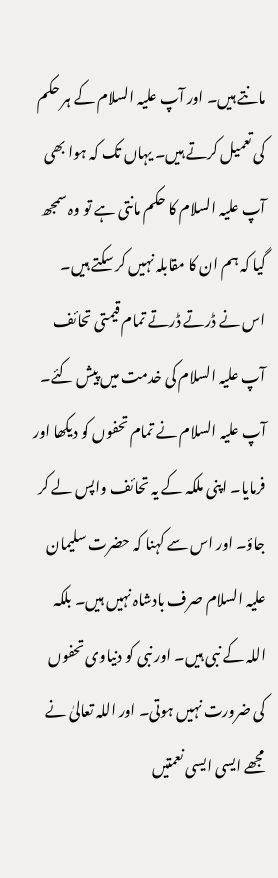مانتے ہیں۔ اور آپ علیہ السلام کے ہر حکم کی تعمیل کرتے ہیں۔ یہاں تک کہ ہوا بھی آپ علیہ السلام کا حکم مانتی ہے تو وہ سمجھ گیا کہ ہم ان کا مقابلہ نہیں کر سکتے ہیں۔ اس نے ڈرتے ڈرتے تمام قیمتی تحائف آپ علیہ السلام کی خدمت میں پیش کئے۔ آپ علیہ السلام نے تمام تحفوں کو دیکھا اور فرمایا۔ اپنی ملکہ کے یہ تحائف واپس لے کر جاؤ۔ اور اس سے کہنا کہ حضرت سلیمان علیہ السلام صرف بادشاہ نہیں ہیں۔ بلکہ اللہ کے نبی ہیں۔ اور نبی کو دنیاوی تحفوں کی ضرورت نہیں ہوتی۔ اور اللہ تعالیٰ نے مجھے ایسی ایسی نعمتیں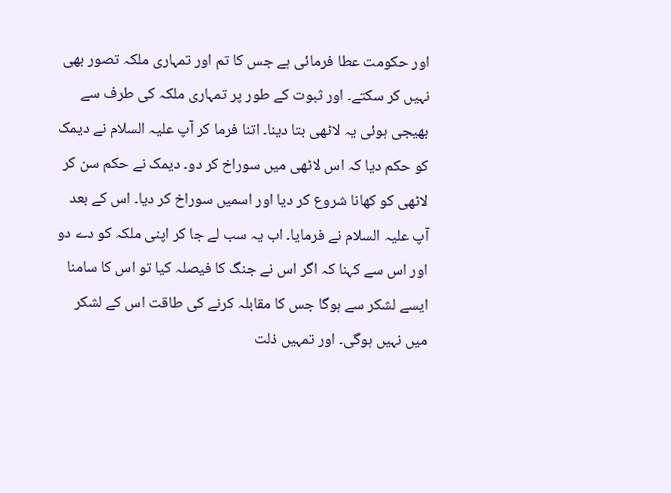اور حکومت عطا فرمائی ہے جس کا تم اور تمہاری ملکہ تصور بھی نہیں کر سکتے۔ اور ثبوت کے طور پر تمہاری ملکہ کی طرف سے بھیجی ہوئی یہ لاٹھی بتا دینا۔ اتنا فرما کر آپ علیہ السلام نے دیمک کو حکم دیا کہ اس لاٹھی میں سوراخ کر دو۔ دیمک نے حکم سن کر لاٹھی کو کھانا شروع کر دیا اور اسمیں سوراخ کر دیا۔ اس کے بعد آپ علیہ السلام نے فرمایا۔ اب یہ سب لے جا کر اپنی ملکہ کو دے دو اور اس سے کہنا کہ اگر اس نے جنگ کا فیصلہ کیا تو اس کا سامنا ایسے لشکر سے ہوگا جس کا مقابلہ کرنے کی طاقت اس کے لشکر میں نہیں ہوگی۔ اور تمہیں ذلت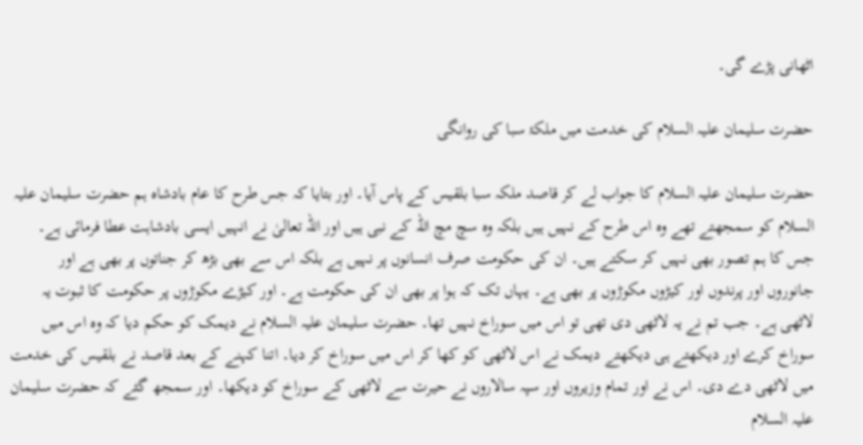اٹھانی پڑے گی۔

حضرت سلیمان علیہ السلام کی خدمت میں ملکۂ سبا کی روانگی

حضرت سلیمان علیہ السلام کا جواب لے کر قاصد ملکہ سبا بلقیس کے پاس آیا۔ اور بتایا کہ جس طرح کا عام بادشاہ ہم حضرت سلیمان علیہ السلام کو سمجھتے تھے وہ اس طرح کے نہیں ہیں بلکہ وہ سچ مچ اللہ کے نبی ہیں اور اللہ تعالیٰ نے انہیں ایسی بادشاہت عطا فرمائی ہے۔ جس کا ہم تصور بھی نہیں کر سکتے ہیں۔ ان کی حکومت صرف انسانوں پر نہیں ہے بلکہ اس سے بھی بڑھ کر جناتوں پر بھی ہے اور جانوروں اور پرندوں اور کیڑوں مکوڑوں پر بھی ہے۔ یہاں تک کہ ہوا پر بھی ان کی حکومت ہے۔ اور کیڑے مکوڑوں پر حکومت کا ثبوت یہ لاٹھی ہے۔ جب تم نے یہ لاٹھی دی تھی تو اس میں سوراخ نہیں تھا۔ حضرت سلیمان علیہ السلام نے دیمک کو حکم دیا کہ وہ اس میں سوراخ کرے اور دیکھتے ہی دیکھتے دیمک نے اس لاٹھی کو کھا کر اس میں سوراخ کر دیا۔ اتنا کہنے کے بعد قاصد نے بلقیس کی خدمت میں لاٹھی دے دی۔ اس نے اور تمام وزیروں اور سپہ سالاروں نے حیرت سے لاٹھی کے سوراخ کو دیکھا۔ اور سمجھ گئے کہ حضرت سلیمان علیہ السلام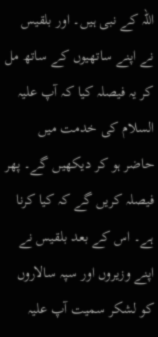اللہ کے نبی ہیں۔ اور بلقیس نے اپنے ساتھیوں کے ساتھ مل کر یہ فیصلہ کیا کہ آپ علیہ السلام کی خدمت میں حاضر ہو کر دیکھیں گے۔ پھر فیصلہ کریں گے کہ کیا کرنا ہے۔ اس کے بعد بلقیس نے اپنے وزیروں اور سپہ سالاروں کو لشکر سمیت آپ علیہ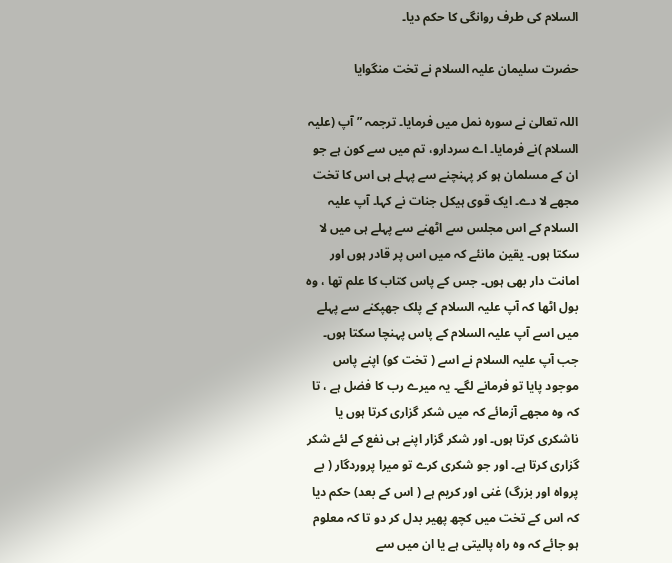السلام کی طرف روانگی کا حکم دیا۔

حضرت سلیمان علیہ السلام نے تخت منگوایا

اللہ تعالیٰ نے سورہ نمل میں فرمایا۔ ترجمہ ” آپ (علیہ السلام )نے فرمایا۔ اے سردارو، تم میں سے کون ہے جو ان کے مسلمان ہو کر پہنچنے سے پہلے ہی اس کا تخت مجھے لا دے۔ ایک قوی ہیکل جنات نے کہا۔ آپ علیہ السلام کے اس مجلس سے اٹھنے سے پہلے ہی میں لا سکتا ہوں۔ یقین مانئے کہ میں اس پر قادر ہوں اور امانت دار بھی ہوں۔ جس کے پاس کتاب کا علم تھا ، وہ بول اٹھا کہ آپ علیہ السلام کے پلک جھپکنے سے پہلے میں اسے آپ علیہ السلام کے پاس پہنچا سکتا ہوں۔ جب آپ علیہ السلام نے اسے ( تخت کو) اپنے پاس موجود پایا تو فرمانے لگے۔ یہ میرے رب کا فضل ہے ، تا کہ وہ مجھے آزمائے کہ میں شکر گزاری کرتا ہوں یا ناشکری کرتا ہوں۔ اور شکر گزار اپنے ہی نفع کے لئے شکر گزاری کرتا ہے۔ اور جو شکری کرے تو میرا پروردگار ( بے پرواہ اور بزرگ) غنی اور کریم ہے ( اس کے بعد) حکم دیا کہ اس کے تخت میں کچھ پھیر بدل کر دو تا کہ معلوم ہو جائے کہ وہ راہ پالیتی ہے یا ان میں سے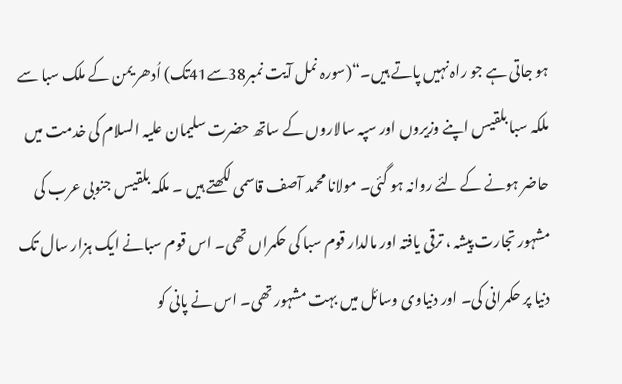ہو جاتی ہے جو راہ نہیں پاتے ہیں۔“(سورہ نمل آیت نمبر38سے41تک) اُدھر یمن کے ملک سبا سے ملکہ سبا بلقیس اپنے وزیروں اور سپہ سالاروں کے ساتھ حضرت سلیمان علیہ السلام کی خدمت میں حاضر ہونے کے لئے روانہ ہو گئی۔ مولانا محمد آصف قاسمی لکھتے ہیں ۔ ملکہ بلقیس جنوبی عرب کی مشہور تجارت پیشہ ، ترقی یافتہ اور مالدار قوم سبا کی حکمراں تھی۔ اس قوم سبانے ایک ہزار سال تک دنیا پر حکمرانی کی۔ اور دنیاوی وسائل میں بہت مشہور تھی۔ اس نے پانی کو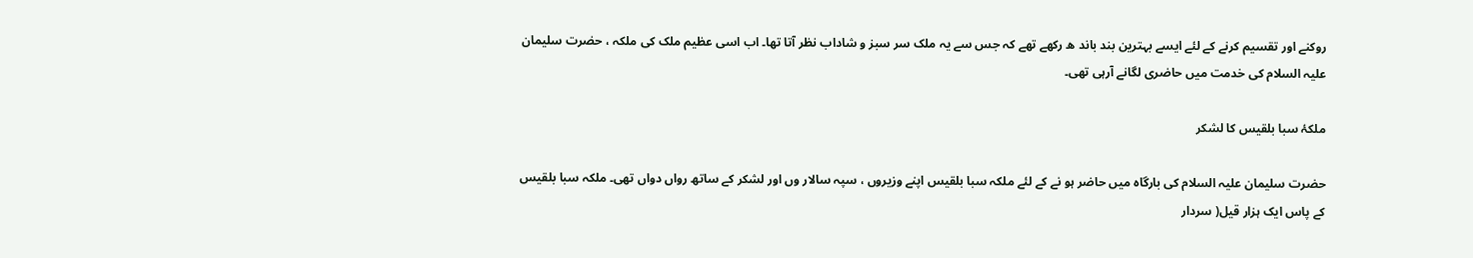روکنے اور تقسیم کرنے کے لئے ایسے بہترین بند باند ھ رکھے تھے کہ جس سے یہ ملک سر سبز و شاداب نظر آتا تھا۔ اب اسی عظیم ملک کی ملکہ ، حضرت سلیمان علیہ السلام کی خدمت میں حاضری لگانے آرہی تھی۔

ملکۂ سبا بلقیس کا لشکر

حضرت سلیمان علیہ السلام کی بارگاہ میں حاضر ہو نے کے لئے ملکہ سبا بلقیس اپنے وزیروں ، سپہ سالار وں اور لشکر کے ساتھ رواں دواں تھی۔ ملکہ سبا بلقیس کے پاس ایک ہزار قیل( سردار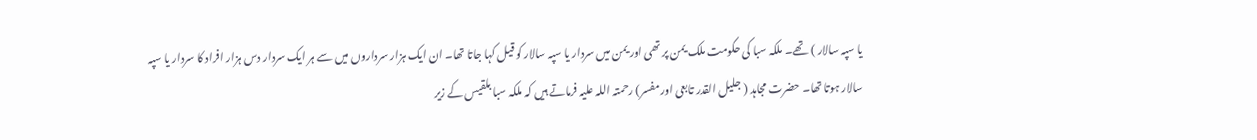یا سپہ سالار ) تھے۔ ملکہ سبا کی حکومت ملک یمن پر تھی اور یمن میں سردار یا سپہ سالار کو قیل کہا جاتا تھا۔ ان ایک ہزار سرداروں میں سے ہر ایک سردار دس ہزار افراد کا سردار یا سپہ سالار ہوتا تھا۔ حضرت مجاہد ( جلیل القدر تابعی اور مفسر) رحمتہ اللہ علیہ فرماتے ہیں کہ ملکہ سبا بلقیس کے زیر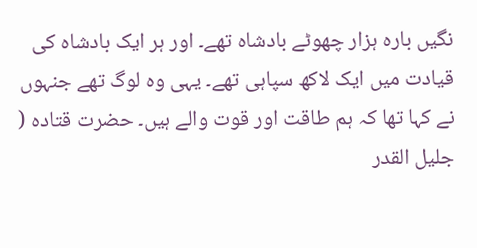نگیں بارہ ہزار چھوٹے بادشاہ تھے۔ اور ہر ایک بادشاہ کی قیادت میں ایک لاکھ سپاہی تھے۔ یہی وہ لوگ تھے جنہوں نے کہا تھا کہ ہم طاقت اور قوت والے ہیں۔ حضرت قتادہ ( جلیل القدر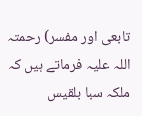تابعی اور مفسر) رحمتہ اللہ علیہ فرماتے ہیں کہ ملکہ سبا بلقیس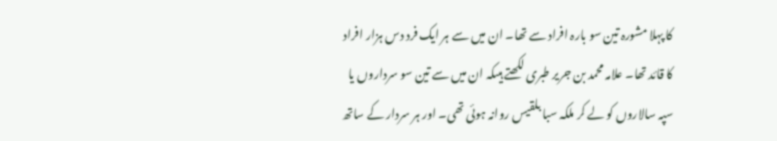کا پہلا مشورہ تین سو بارہ افراد سے تھا۔ ان میں سے ہر ایک فرد دس ہزار افراد کا قائد تھا۔ علامہ محمد بن جریر طبری لکھتے ہیںکہ ان میں سے تین سو سرداروں یا سپہ سالاروں کو لے کر ملکہ سبا بلقیس روانہ ہوئی تھی۔ اور ہر سردار کے ساتھ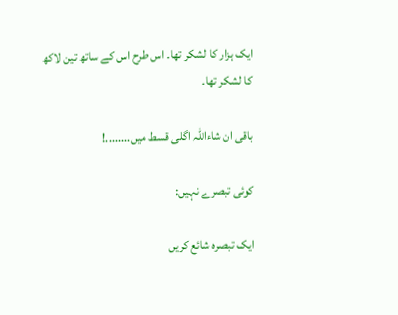ایک ہزار کا لشکر تھا۔ اس طرح اس کے ساتھ تین لاکھ کا لشکر تھا۔

باقی ان شاءاللہ اگلی قسط میں........!

کوئی تبصرے نہیں:

ایک تبصرہ شائع کریں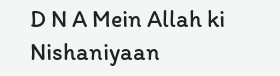D N A Mein Allah ki Nishaniyaan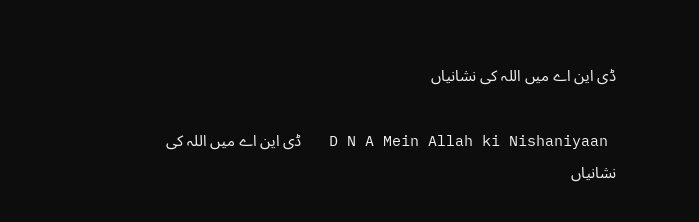ڈی این اے میں اللہ کی نشانیاں

 D N A Mein Allah ki Nishaniyaan   ڈی این اے میں اللہ کی نشانیاں